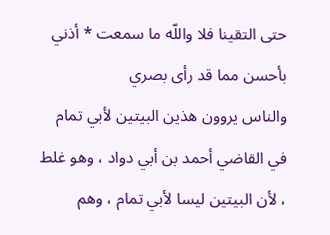حتى التقينا فلا واللّه ما سمعت * أذني بأحسن مما قد رأى بصري
والناس يروون هذين البيتين لأبي تمام في القاضي أحمد بن أبي دواد ، وهو غلط ، لأن البيتين ليسا لأبي تمام ، وهم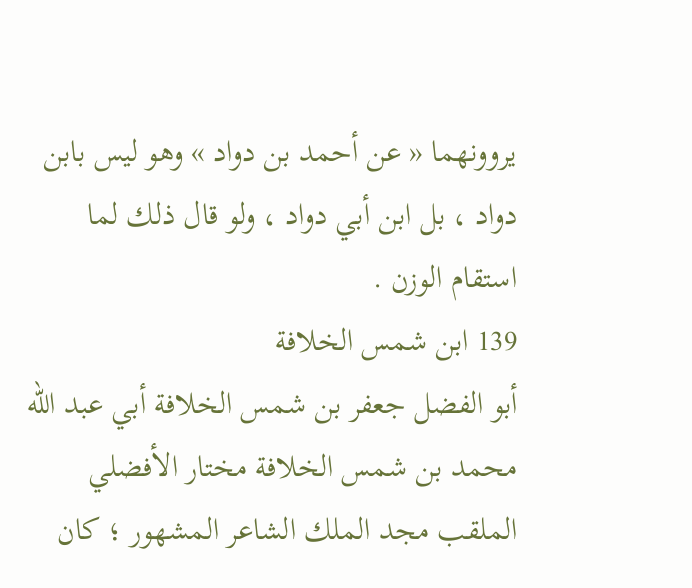يروونهما « عن أحمد بن دواد » وهو ليس بابن دواد ، بل ابن أبي دواد ، ولو قال ذلك لما استقام الوزن .
139 ابن شمس الخلافة
أبو الفضل جعفر بن شمس الخلافة أبي عبد اللّه محمد بن شمس الخلافة مختار الأفضلي الملقب مجد الملك الشاعر المشهور ؛ كان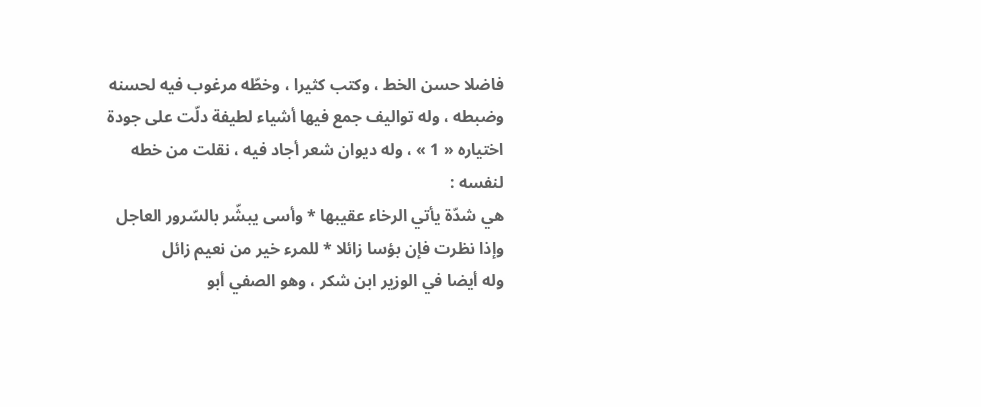فاضلا حسن الخط ، وكتب كثيرا ، وخطّه مرغوب فيه لحسنه وضبطه ، وله تواليف جمع فيها أشياء لطيفة دلّت على جودة اختياره « 1 » ، وله ديوان شعر أجاد فيه ، نقلت من خطه لنفسه :
هي شدّة يأتي الرخاء عقيبها * وأسى يبشّر بالسّرور العاجل
وإذا نظرت فإن بؤسا زائلا * للمرء خير من نعيم زائل
وله أيضا في الوزير ابن شكر ، وهو الصفي أبو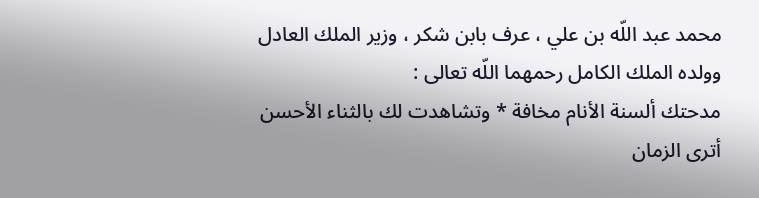محمد عبد اللّه بن علي ، عرف بابن شكر ، وزير الملك العادل وولده الملك الكامل رحمهما اللّه تعالى :
مدحتك ألسنة الأنام مخافة * وتشاهدت لك بالثناء الأحسن
أترى الزمان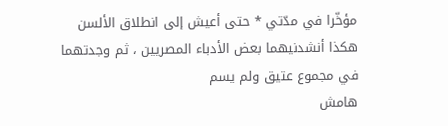مؤخّرا في مدّتي * حتى أعيش إلى انطلاق الألسن
هكذا أنشدنيهما بعض الأدباء المصريين ، ثم وجدتهما في مجموع عتيق ولم يسم
هامش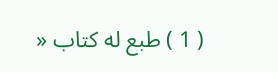( 1 ) طبع له كتاب «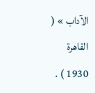الآداب » ( القاهرة 1930 ) .